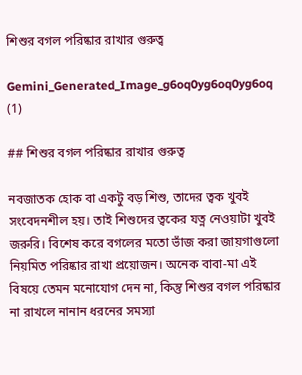শিশুর বগল পরিষ্কার রাখার গুরুত্ব

Gemini_Generated_Image_g6oq0yg6oq0yg6oq (1)

## শিশুর বগল পরিষ্কার রাখার গুরুত্ব

নবজাতক হোক বা একটু বড় শিশু, তাদের ত্বক খুবই সংবেদনশীল হয়। তাই শিশুদের ত্বকের যত্ন নেওয়াটা খুবই জরুরি। বিশেষ করে বগলের মতো ভাঁজ করা জায়গাগুলো নিয়মিত পরিষ্কার রাখা প্রয়োজন। অনেক বাবা-মা এই বিষয়ে তেমন মনোযোগ দেন না, কিন্তু শিশুর বগল পরিষ্কার না রাখলে নানান ধরনের সমস্যা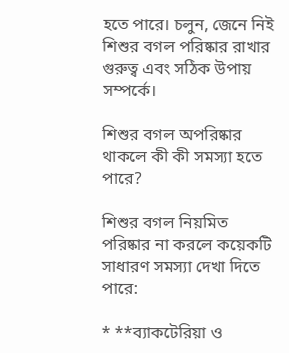হতে পারে। চলুন, জেনে নিই শিশুর বগল পরিষ্কার রাখার গুরুত্ব এবং সঠিক উপায় সম্পর্কে।

শিশুর বগল অপরিষ্কার থাকলে কী কী সমস্যা হতে পারে?

শিশুর বগল নিয়মিত পরিষ্কার না করলে কয়েকটি সাধারণ সমস্যা দেখা দিতে পারে:

* **ব্যাকটেরিয়া ও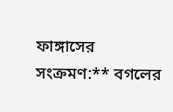ফাঙ্গাসের সংক্রমণ:** বগলের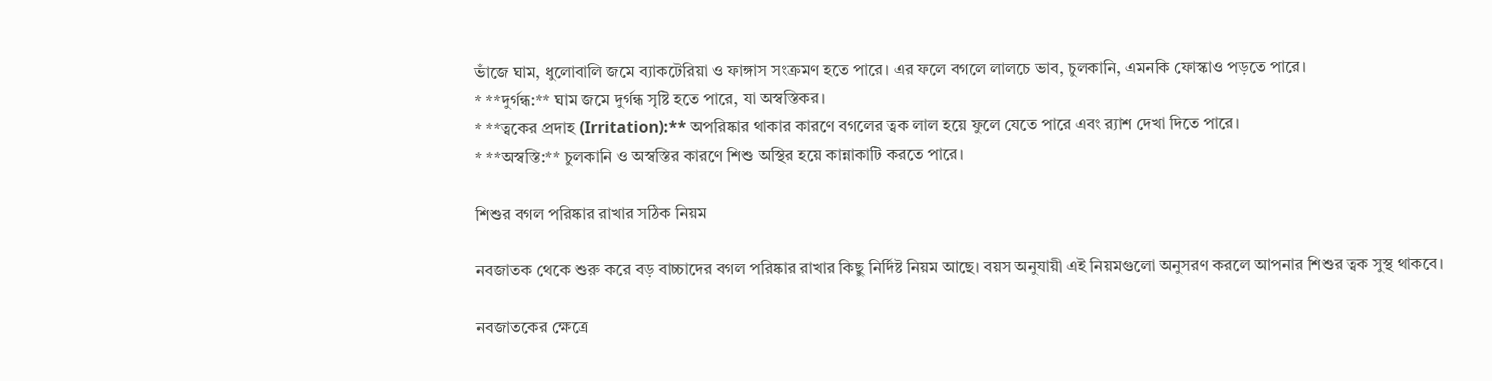ভাঁজে ঘাম, ধুলোবালি জমে ব্যাকটেরিয়া ও ফাঙ্গাস সংক্রমণ হতে পারে। এর ফলে বগলে লালচে ভাব, চুলকানি, এমনকি ফোস্কাও পড়তে পারে।
* **দুর্গন্ধ:** ঘাম জমে দুর্গন্ধ সৃষ্টি হতে পারে, যা অস্বস্তিকর।
* **ত্বকের প্রদাহ (Irritation):** অপরিষ্কার থাকার কারণে বগলের ত্বক লাল হয়ে ফুলে যেতে পারে এবং র‍্যাশ দেখা দিতে পারে।
* **অস্বস্তি:** চুলকানি ও অস্বস্তির কারণে শিশু অস্থির হয়ে কান্নাকাটি করতে পারে।

শিশুর বগল পরিষ্কার রাখার সঠিক নিয়ম

নবজাতক থেকে শুরু করে বড় বাচ্চাদের বগল পরিষ্কার রাখার কিছু নির্দিষ্ট নিয়ম আছে। বয়স অনুযায়ী এই নিয়মগুলো অনুসরণ করলে আপনার শিশুর ত্বক সুস্থ থাকবে।

নবজাতকের ক্ষেত্রে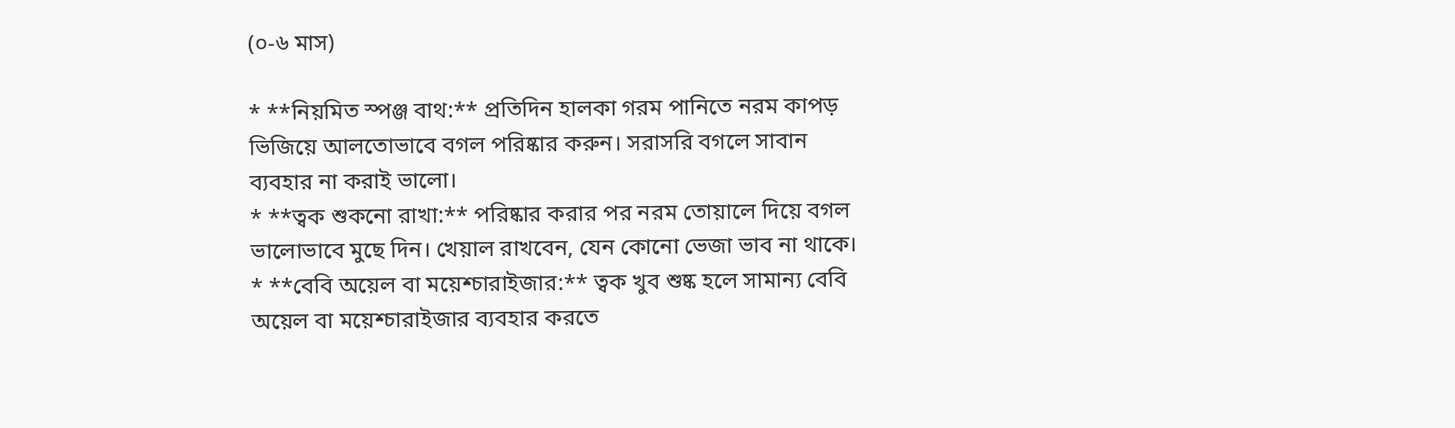(০-৬ মাস)

* **নিয়মিত স্পঞ্জ বাথ:** প্রতিদিন হালকা গরম পানিতে নরম কাপড় ভিজিয়ে আলতোভাবে বগল পরিষ্কার করুন। সরাসরি বগলে সাবান ব্যবহার না করাই ভালো।
* **ত্বক শুকনো রাখা:** পরিষ্কার করার পর নরম তোয়ালে দিয়ে বগল ভালোভাবে মুছে দিন। খেয়াল রাখবেন, যেন কোনো ভেজা ভাব না থাকে।
* **বেবি অয়েল বা ময়েশ্চারাইজার:** ত্বক খুব শুষ্ক হলে সামান্য বেবি অয়েল বা ময়েশ্চারাইজার ব্যবহার করতে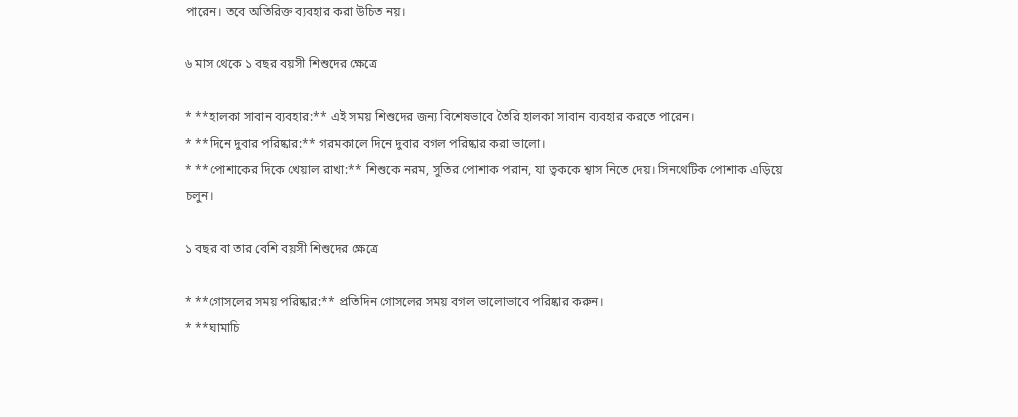পারেন। তবে অতিরিক্ত ব্যবহার করা উচিত নয়।

৬ মাস থেকে ১ বছর বয়সী শিশুদের ক্ষেত্রে

* **হালকা সাবান ব্যবহার:** এই সময় শিশুদের জন্য বিশেষভাবে তৈরি হালকা সাবান ব্যবহার করতে পারেন।
* **দিনে দুবার পরিষ্কার:** গরমকালে দিনে দুবার বগল পরিষ্কার করা ভালো।
* **পোশাকের দিকে খেয়াল রাখা:** শিশুকে নরম, সুতির পোশাক পরান, যা ত্বককে শ্বাস নিতে দেয়। সিনথেটিক পোশাক এড়িয়ে চলুন।

১ বছর বা তার বেশি বয়সী শিশুদের ক্ষেত্রে

* **গোসলের সময় পরিষ্কার:** প্রতিদিন গোসলের সময় বগল ভালোভাবে পরিষ্কার করুন।
* **ঘামাচি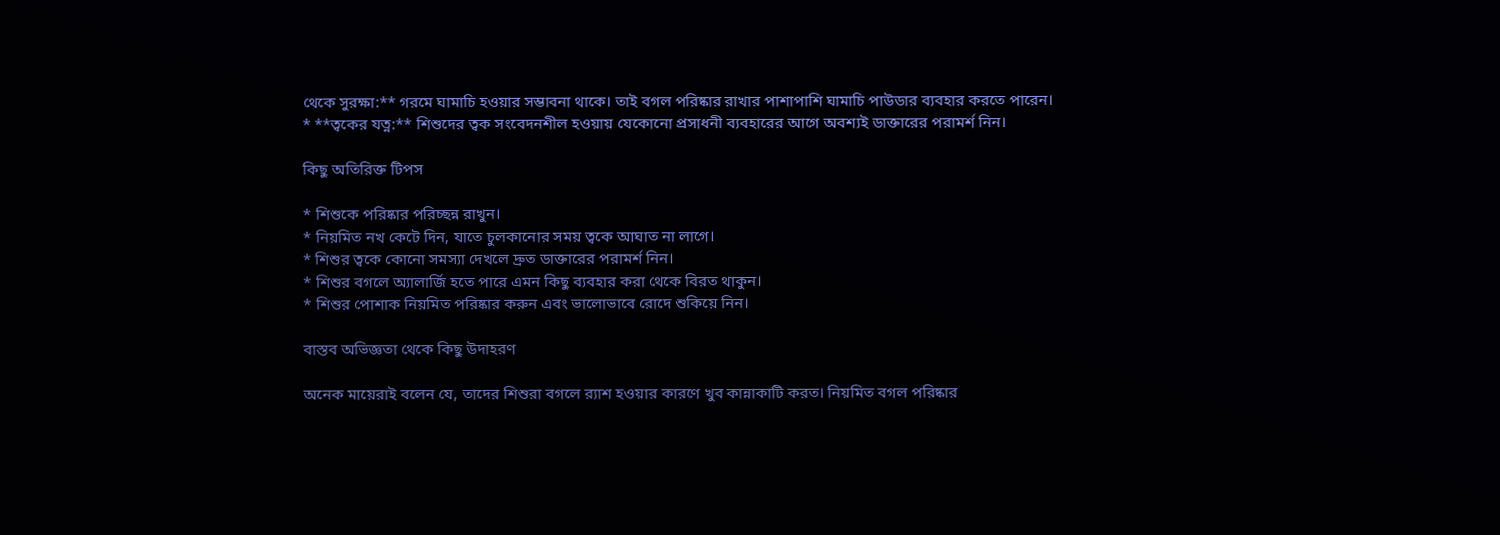থেকে সুরক্ষা:** গরমে ঘামাচি হওয়ার সম্ভাবনা থাকে। তাই বগল পরিষ্কার রাখার পাশাপাশি ঘামাচি পাউডার ব্যবহার করতে পারেন।
* **ত্বকের যত্ন:** শিশুদের ত্বক সংবেদনশীল হওয়ায় যেকোনো প্রসাধনী ব্যবহারের আগে অবশ্যই ডাক্তারের পরামর্শ নিন।

কিছু অতিরিক্ত টিপস

* শিশুকে পরিষ্কার পরিচ্ছন্ন রাখুন।
* নিয়মিত নখ কেটে দিন, যাতে চুলকানোর সময় ত্বকে আঘাত না লাগে।
* শিশুর ত্বকে কোনো সমস্যা দেখলে দ্রুত ডাক্তারের পরামর্শ নিন।
* শিশুর বগলে অ্যালার্জি হতে পারে এমন কিছু ব্যবহার করা থেকে বিরত থাকুন।
* শিশুর পোশাক নিয়মিত পরিষ্কার করুন এবং ভালোভাবে রোদে শুকিয়ে নিন।

বাস্তব অভিজ্ঞতা থেকে কিছু উদাহরণ

অনেক মায়েরাই বলেন যে, তাদের শিশুরা বগলে র‍্যাশ হওয়ার কারণে খুব কান্নাকাটি করত। নিয়মিত বগল পরিষ্কার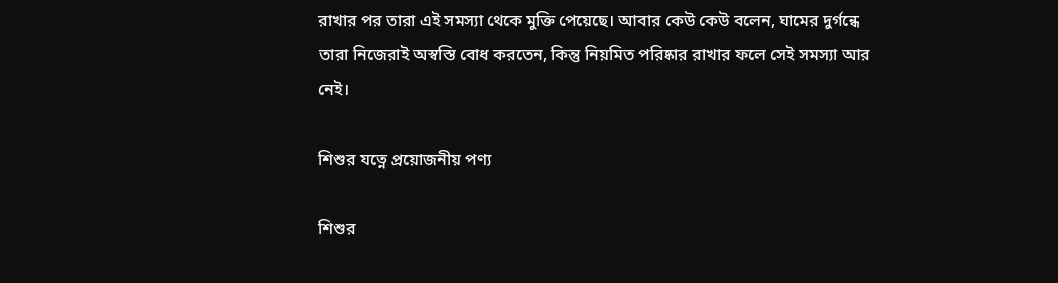রাখার পর তারা এই সমস্যা থেকে মুক্তি পেয়েছে। আবার কেউ কেউ বলেন, ঘামের দুর্গন্ধে তারা নিজেরাই অস্বস্তি বোধ করতেন, কিন্তু নিয়মিত পরিষ্কার রাখার ফলে সেই সমস্যা আর নেই।

শিশুর যত্নে প্রয়োজনীয় পণ্য

শিশুর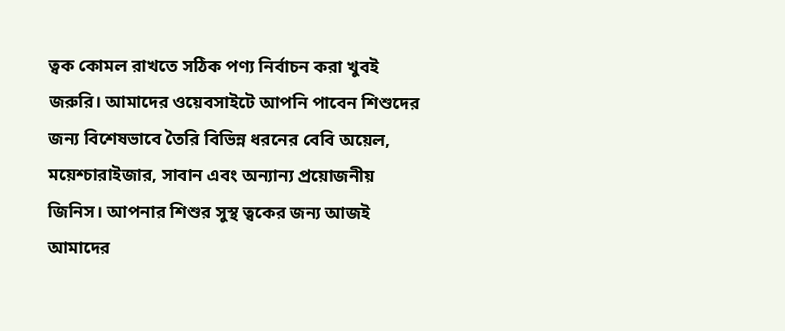ত্বক কোমল রাখতে সঠিক পণ্য নির্বাচন করা খুবই জরুরি। আমাদের ওয়েবসাইটে আপনি পাবেন শিশুদের জন্য বিশেষভাবে তৈরি বিভিন্ন ধরনের বেবি অয়েল, ময়েশ্চারাইজার, সাবান এবং অন্যান্য প্রয়োজনীয় জিনিস। আপনার শিশুর সুস্থ ত্বকের জন্য আজই আমাদের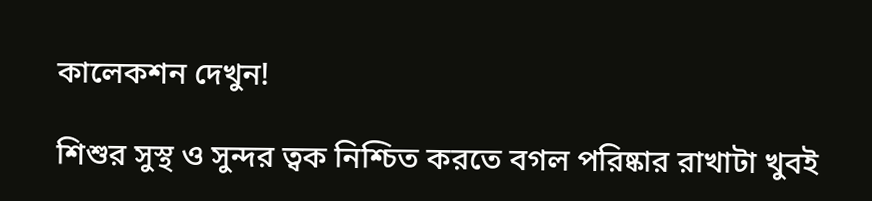কালেকশন দেখুন!

শিশুর সুস্থ ও সুন্দর ত্বক নিশ্চিত করতে বগল পরিষ্কার রাখাটা খুবই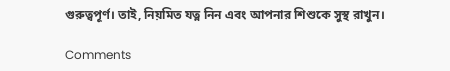গুরুত্বপূর্ণ। তাই, নিয়মিত যত্ন নিন এবং আপনার শিশুকে সুস্থ রাখুন।

Comments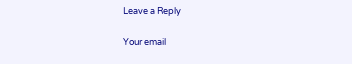Leave a Reply

Your email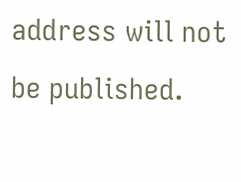address will not be published.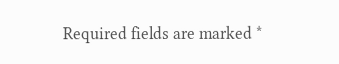Required fields are marked *